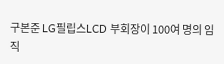구본준 LG필립스LCD 부회장이 100여 명의 임직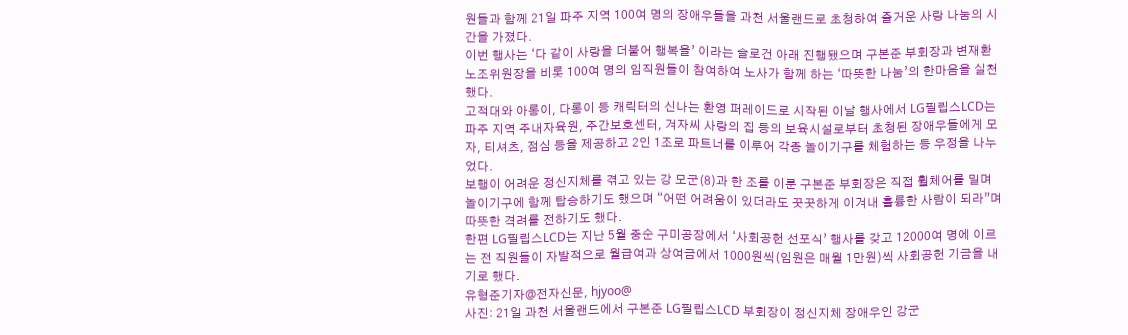원들과 함께 21일 파주 지역 100여 명의 장애우들을 과천 서울랜드로 초청하여 즐거운 사랑 나눔의 시간을 가졌다.
이번 행사는 ‘다 같이 사랑을 더불어 행복을’ 이라는 슬로건 아래 진행됐으며 구본준 부회장과 변재환 노조위원장을 비롯 100여 명의 임직원들이 참여하여 노사가 함께 하는 ‘따뜻한 나눔’의 한마음을 실천했다.
고적대와 아롱이, 다롱이 등 캐릭터의 신나는 환영 퍼레이드로 시작된 이날 행사에서 LG필립스LCD는 파주 지역 주내자육원, 주간보호센터, 겨자씨 사랑의 집 등의 보육시설로부터 초청된 장애우들에게 모자, 티셔츠, 점심 등을 제공하고 2인 1조로 파트너를 이루어 각종 놀이기구를 체험하는 등 우정을 나누었다.
보행이 어려운 정신지체를 겪고 있는 강 모군(8)과 한 조를 이룬 구본준 부회장은 직접 휠체어를 밀며 놀이기구에 함께 탑승하기도 했으며 “어떤 어려움이 있더라도 꿋꿋하게 이겨내 훌륭한 사람이 되라”며 따뜻한 격려를 전하기도 했다.
한편 LG필립스LCD는 지난 5월 중순 구미공장에서 ‘사회공헌 선포식’ 행사를 갖고 12000여 명에 이르는 전 직원들이 자발적으로 월급여과 상여금에서 1000원씩(임원은 매월 1만원)씩 사회공헌 기금을 내기로 했다.
유형준기자@전자신문, hjyoo@
사진: 21일 과천 서울랜드에서 구본준 LG필립스LCD 부회장이 정신지체 장애우인 강군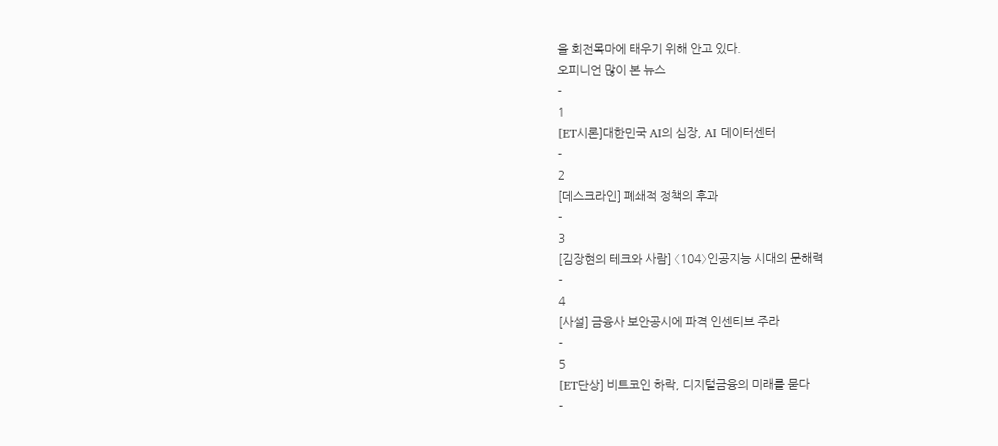을 회전목마에 태우기 위해 안고 있다.
오피니언 많이 본 뉴스
-
1
[ET시론]대한민국 AI의 심장, AI 데이터센터
-
2
[데스크라인] 폐쇄적 정책의 후과
-
3
[김장현의 테크와 사람] 〈104〉인공지능 시대의 문해력
-
4
[사설] 금융사 보안공시에 파격 인센티브 주라
-
5
[ET단상] 비트코인 하락, 디지털금융의 미래를 묻다
-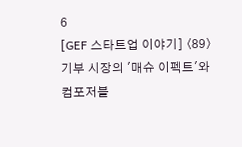6
[GEF 스타트업 이야기] 〈89〉기부 시장의 '매슈 이펙트'와 컴포저블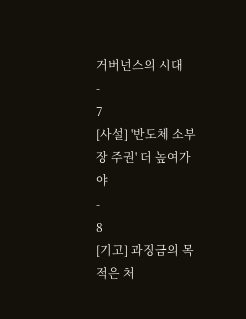거버넌스의 시대
-
7
[사설] '반도체 소부장 주권' 더 높여가야
-
8
[기고] 과징금의 목적은 처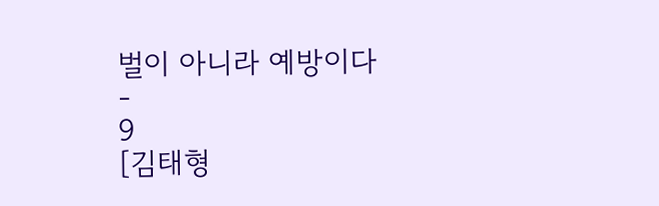벌이 아니라 예방이다
-
9
[김태형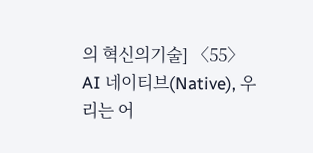의 혁신의기술] 〈55〉AI 네이티브(Native), 우리는 어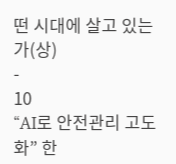떤 시대에 살고 있는가(상)
-
10
“AI로 안전관리 고도화” 한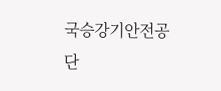국승강기안전공단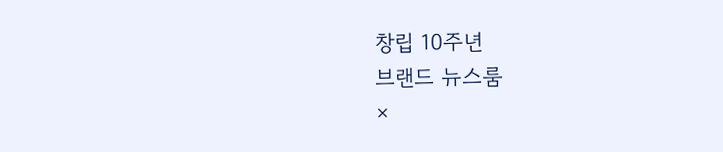창립 10주년
브랜드 뉴스룸
×